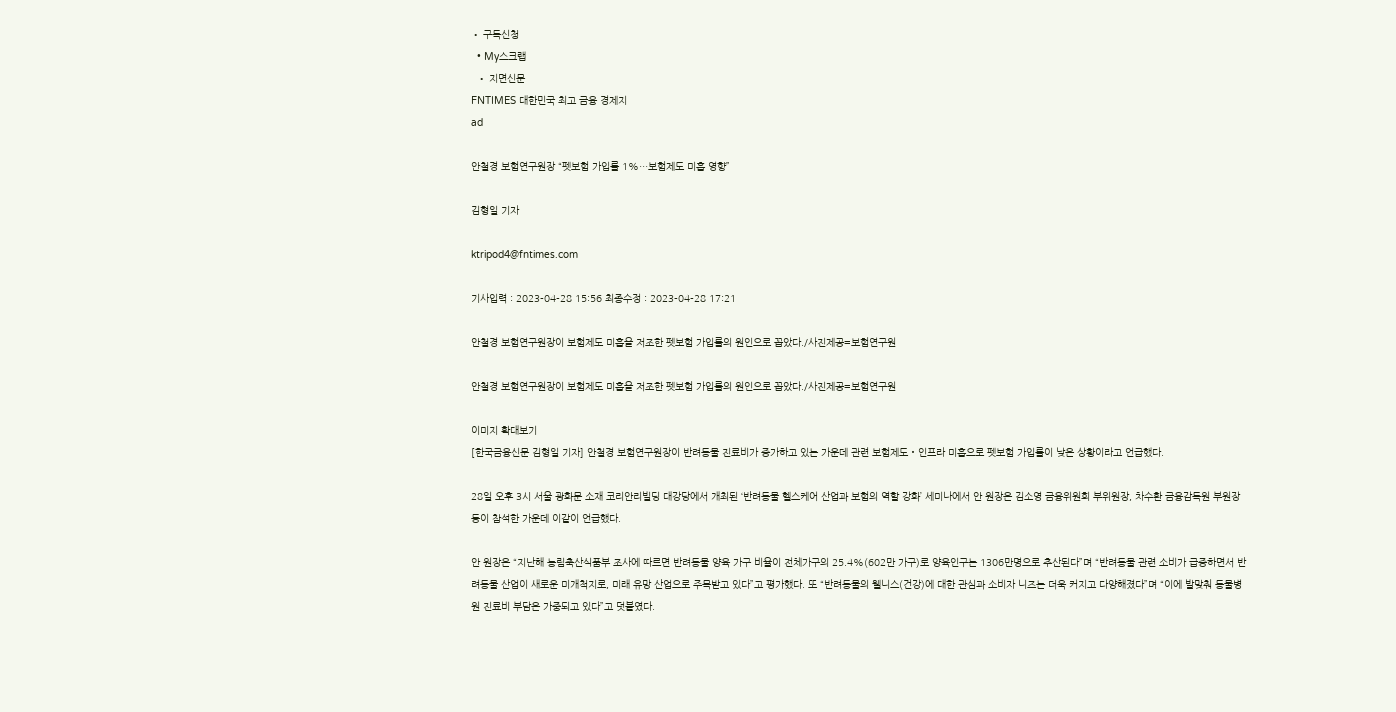• 구독신청
  • My스크랩
  • 지면신문
FNTIMES 대한민국 최고 금융 경제지
ad

안철경 보험연구원장 “펫보험 가입률 1%…보험제도 미흡 영향”

김형일 기자

ktripod4@fntimes.com

기사입력 : 2023-04-28 15:56 최종수정 : 2023-04-28 17:21

안철경 보험연구원장이 보험제도 미흡을 저조한 펫보험 가입률의 원인으로 꼽았다./사진제공=보험연구원

안철경 보험연구원장이 보험제도 미흡을 저조한 펫보험 가입률의 원인으로 꼽았다./사진제공=보험연구원

이미지 확대보기
[한국금융신문 김형일 기자] 안철경 보험연구원장이 반려동물 진료비가 증가하고 있는 가운데 관련 보험제도‧인프라 미흡으로 펫보험 가입률이 낮은 상황이라고 언급했다.

28일 오후 3시 서울 광화문 소재 코리안리빌딩 대강당에서 개최된 ‘반려동물 헬스케어 산업과 보험의 역할 강화’ 세미나에서 안 원장은 김소영 금융위원회 부위원장, 차수환 금융감독원 부원장 등이 참석한 가운데 이같이 언급했다.

안 원장은 “지난해 농림축산식품부 조사에 따르면 반려동물 양육 가구 비율이 전체가구의 25.4%(602만 가구)로 양육인구는 1306만명으로 추산된다”며 “반려동물 관련 소비가 급증하면서 반려동물 산업이 새로운 미개척지로, 미래 유망 산업으로 주목받고 있다”고 평가했다. 또 “반려동물의 웰니스(건강)에 대한 관심과 소비자 니즈는 더욱 커지고 다양해졌다”며 “이에 발맞춰 동물병원 진료비 부담은 가중되고 있다”고 덧붙였다.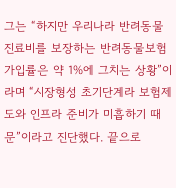그는 “하지만 우리나라 반려동물 진료비를 보장하는 반려동물보험 가입률은 약 1%에 그치는 상황”이라며 “시장형성 초기단계라 보험제도와 인프라 준비가 미흡하기 때문”이라고 진단했다. 끝으로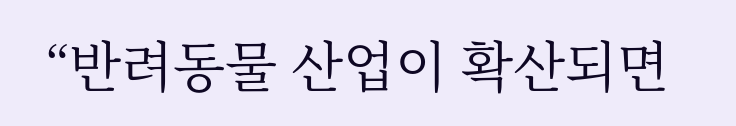“반려동물 산업이 확산되면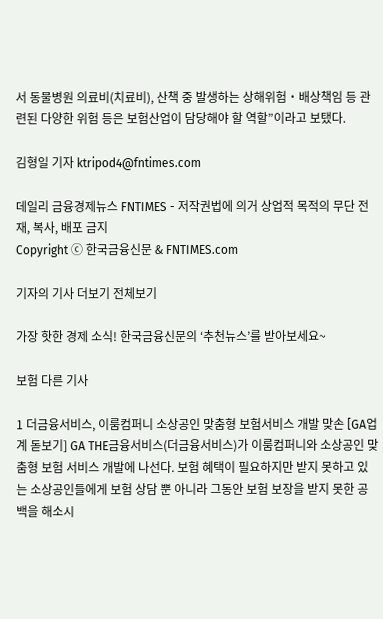서 동물병원 의료비(치료비), 산책 중 발생하는 상해위험‧배상책임 등 관련된 다양한 위험 등은 보험산업이 담당해야 할 역할”이라고 보탰다.

김형일 기자 ktripod4@fntimes.com

데일리 금융경제뉴스 FNTIMES - 저작권법에 의거 상업적 목적의 무단 전재, 복사, 배포 금지
Copyright ⓒ 한국금융신문 & FNTIMES.com

기자의 기사 더보기 전체보기

가장 핫한 경제 소식! 한국금융신문의 ‘추천뉴스’를 받아보세요~

보험 다른 기사

1 더금융서비스, 이룸컴퍼니 소상공인 맞춤형 보험서비스 개발 맞손 [GA업계 돋보기] GA THE금융서비스(더금융서비스)가 이룸컴퍼니와 소상공인 맞춤형 보험 서비스 개발에 나선다. 보험 혜택이 필요하지만 받지 못하고 있는 소상공인들에게 보험 상담 뿐 아니라 그동안 보험 보장을 받지 못한 공백을 해소시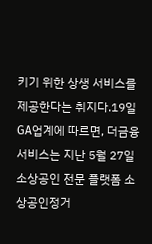키기 위한 상생 서비스를 제공한다는 취지다.19일 GA업계에 따르면, 더금융서비스는 지난 5월 27일 소상공인 전문 플랫폼 소상공인정거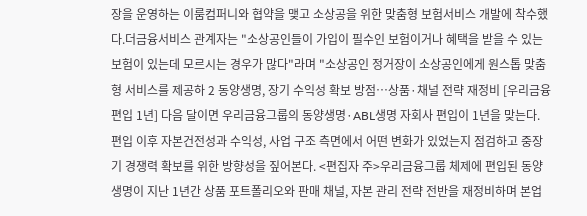장을 운영하는 이룸컴퍼니와 협약을 맺고 소상공을 위한 맞춤형 보험서비스 개발에 착수했다.더금융서비스 관계자는 "소상공인들이 가입이 필수인 보험이거나 혜택을 받을 수 있는 보험이 있는데 모르시는 경우가 많다"라며 "소상공인 정거장이 소상공인에게 원스톱 맞춤형 서비스를 제공하 2 동양생명, 장기 수익성 확보 방점…상품·채널 전략 재정비 [우리금융 편입 1년] 다음 달이면 우리금융그룹의 동양생명·ABL생명 자회사 편입이 1년을 맞는다. 편입 이후 자본건전성과 수익성, 사업 구조 측면에서 어떤 변화가 있었는지 점검하고 중장기 경쟁력 확보를 위한 방향성을 짚어본다. <편집자 주>우리금융그룹 체제에 편입된 동양생명이 지난 1년간 상품 포트폴리오와 판매 채널, 자본 관리 전략 전반을 재정비하며 본업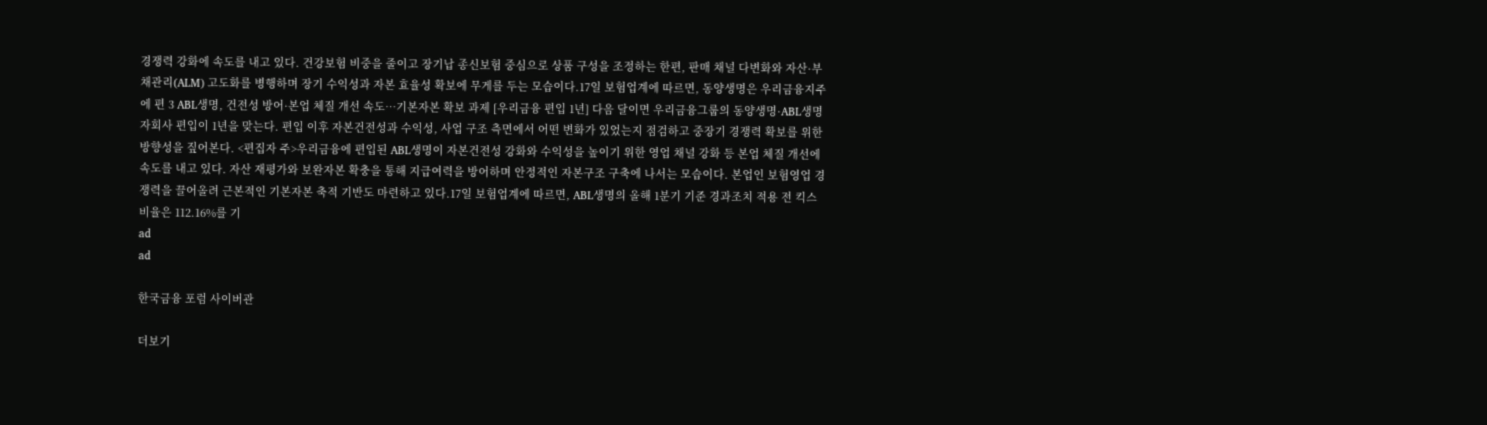경쟁력 강화에 속도를 내고 있다. 건강보험 비중을 줄이고 장기납 종신보험 중심으로 상품 구성을 조정하는 한편, 판매 채널 다변화와 자산·부채관리(ALM) 고도화를 병행하며 장기 수익성과 자본 효율성 확보에 무게를 두는 모습이다.17일 보험업계에 따르면, 동양생명은 우리금융지주에 편 3 ABL생명, 건전성 방어·본업 체질 개선 속도…기본자본 확보 과제 [우리금융 편입 1년] 다음 달이면 우리금융그룹의 동양생명·ABL생명 자회사 편입이 1년을 맞는다. 편입 이후 자본건전성과 수익성, 사업 구조 측면에서 어떤 변화가 있었는지 점검하고 중장기 경쟁력 확보를 위한 방향성을 짚어본다. <편집자 주>우리금융에 편입된 ABL생명이 자본건전성 강화와 수익성을 높이기 위한 영업 채널 강화 등 본업 체질 개선에 속도를 내고 있다. 자산 재평가와 보완자본 확충을 통해 지급여력을 방어하며 안정적인 자본구조 구축에 나서는 모습이다. 본업인 보험영업 경쟁력을 끌어올려 근본적인 기본자본 축적 기반도 마련하고 있다.17일 보험업계에 따르면, ABL생명의 올해 1분기 기준 경과조치 적용 전 킥스 비율은 112.16%를 기
ad
ad

한국금융 포럼 사이버관

더보기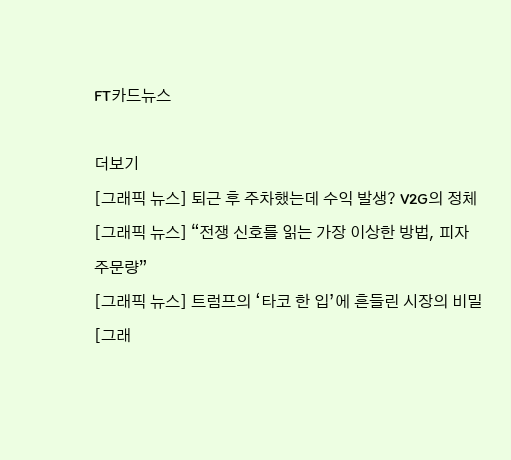FT카드뉴스

더보기
[그래픽 뉴스] 퇴근 후 주차했는데 수익 발생? V2G의 정체
[그래픽 뉴스] “전쟁 신호를 읽는 가장 이상한 방법, 피자 주문량”
[그래픽 뉴스] 트럼프의 ‘타코 한 입’에 흔들린 시장의 비밀
[그래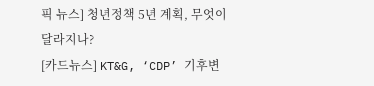픽 뉴스] 청년정책 5년 계획, 무엇이 달라지나?
[카드뉴스] KT&G, ‘CDP’ 기후변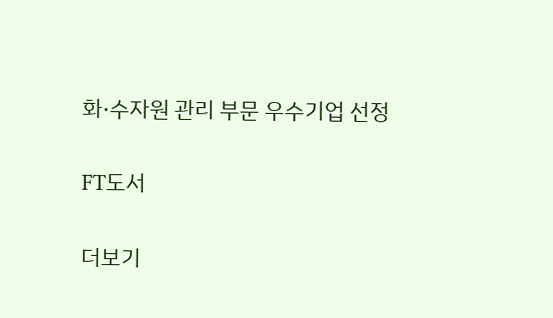화·수자원 관리 부문 우수기업 선정

FT도서

더보기